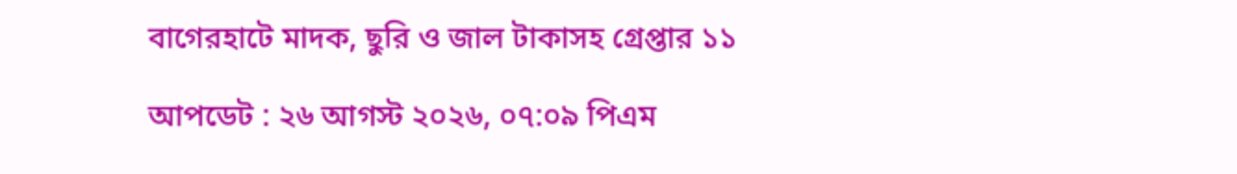বাগেরহাটে মাদক, ছুরি ও জাল টাকাসহ গ্রেপ্তার ১১

আপডেট : ২৬ আগস্ট ২০২৬, ০৭:০৯ পিএম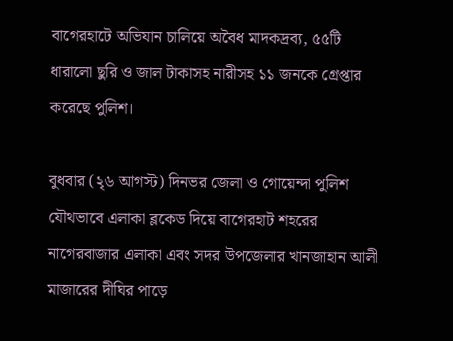বাগেরহাটে অভিযান চালিয়ে অবৈধ মাদকদ্রব্য, ৫৫টি ধারালো ছুরি ও জাল টাকাসহ নারীসহ ১১ জনকে গ্রেপ্তার করেছে পুলিশ।

বুধবার (২ৃ৬ আগস্ট) দিনভর জেলা ও গোয়েন্দা পুলিশ যৌথভাবে এলাকা ব্লকেড দিয়ে বাগেরহাট শহরের নাগেরবাজার এলাকা এবং সদর উপজেলার খানজাহান আলী মাজারের দীঘির পাড়ে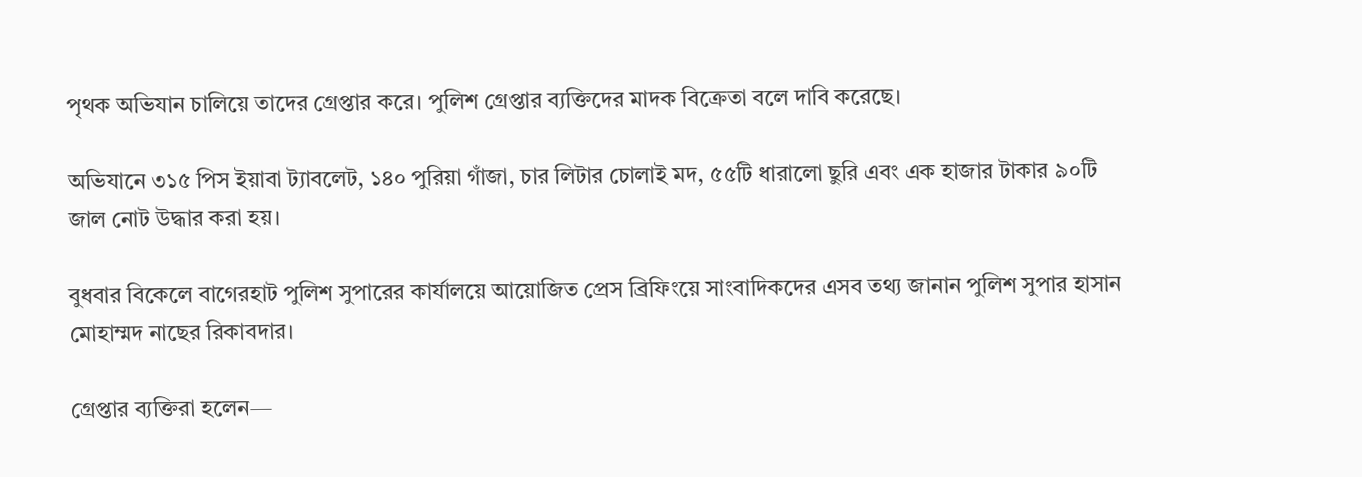পৃথক অভিযান চালিয়ে তাদের গ্রেপ্তার করে। পুলিশ গ্রেপ্তার ব্যক্তিদের মাদক বিক্রেতা বলে দাবি করেছে।

অভিযানে ৩১৫ পিস ইয়াবা ট্যাবলেট, ১৪০ পুরিয়া গাঁজা, চার লিটার চোলাই মদ, ৫৫টি ধারালো ছুরি এবং এক হাজার টাকার ৯০টি জাল নোট উদ্ধার করা হয়।

বুধবার বিকেলে বাগেরহাট পুলিশ সুপারের কার্যালয়ে আয়োজিত প্রেস ব্রিফিংয়ে সাংবাদিকদের এসব তথ্য জানান পুলিশ সুপার হাসান মোহাম্মদ নাছের রিকাবদার।

গ্রেপ্তার ব্যক্তিরা হলেন—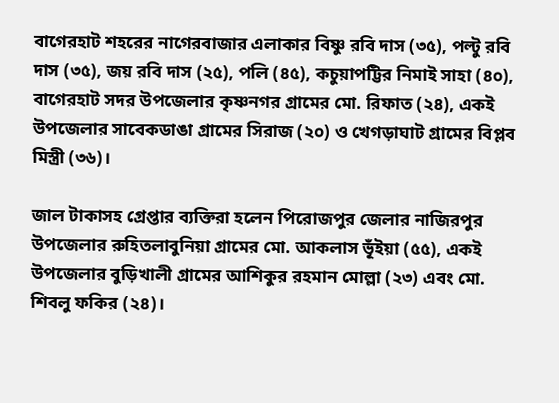বাগেরহাট শহরের নাগেরবাজার এলাকার বিষ্ণু রবি দাস (৩৫), পল্টু রবি দাস (৩৫), জয় রবি দাস (২৫), পলি (৪৫), কচুয়াপট্টির নিমাই সাহা (৪০), বাগেরহাট সদর উপজেলার কৃষ্ণনগর গ্রামের মো. রিফাত (২৪), একই উপজেলার সাবেকডাঙা গ্রামের সিরাজ (২০) ও খেগড়াঘাট গ্রামের বিপ্লব মিস্ত্রী (৩৬)।

জাল টাকাসহ গ্রেপ্তার ব্যক্তিরা হলেন পিরোজপুর জেলার নাজিরপুর উপজেলার রুহিতলাবুনিয়া গ্রামের মো. আকলাস ভূঁইয়া (৫৫), একই উপজেলার বুড়িখালী গ্রামের আশিকুর রহমান মোল্লা (২৩) এবং মো. শিবলু ফকির (২৪)।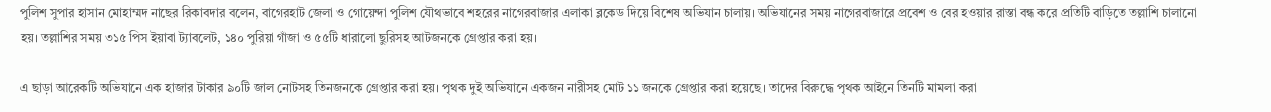পুলিশ সুপার হাসান মোহাম্মদ নাছের রিকাবদার বলেন, বাগেরহাট জেলা ও গোয়েন্দা পুলিশ যৌথভাবে শহরের নাগেরবাজার এলাকা ব্লকেড দিয়ে বিশেষ অভিযান চালায়। অভিযানের সময় নাগেরবাজারে প্রবেশ ও বের হওয়ার রাস্তা বন্ধ করে প্রতিটি বাড়িতে তল্লাশি চালানো হয়। তল্লাশির সময় ৩১৫ পিস ইয়াবা ট্যাবলেট, ১৪০ পুরিয়া গাঁজা ও ৫৫টি ধারালো ছুরিসহ আটজনকে গ্রেপ্তার করা হয়।

এ ছাড়া আরেকটি অভিযানে এক হাজার টাকার ৯০টি জাল নোটসহ তিনজনকে গ্রেপ্তার করা হয়। পৃথক দুই অভিযানে একজন নারীসহ মোট ১১ জনকে গ্রেপ্তার করা হয়েছে। তাদের বিরুদ্ধে পৃথক আইনে তিনটি মামলা করা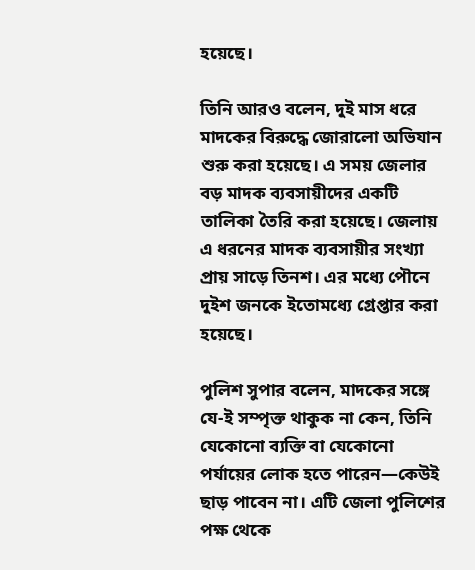হয়েছে।

তিনি আরও বলেন, দুই মাস ধরে মাদকের বিরুদ্ধে জোরালো অভিযান শুরু করা হয়েছে। এ সময় জেলার বড় মাদক ব্যবসায়ীদের একটি তালিকা তৈরি করা হয়েছে। জেলায় এ ধরনের মাদক ব্যবসায়ীর সংখ্যা প্রায় সাড়ে তিনশ। এর মধ্যে পৌনে দুইশ জনকে ইতোমধ্যে গ্রেপ্তার করা হয়েছে।

পুলিশ সুপার বলেন, মাদকের সঙ্গে যে-ই সম্পৃক্ত থাকুক না কেন, তিনি যেকোনো ব্যক্তি বা যেকোনো পর্যায়ের লোক হতে পারেন—কেউই ছাড় পাবেন না। এটি জেলা পুলিশের পক্ষ থেকে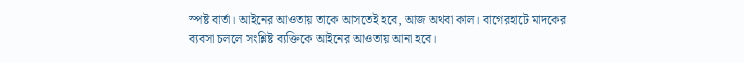স্পষ্ট বার্তা। আইনের আওতায় তাকে আসতেই হবে, আজ অথবা কাল। বাগেরহাটে মাদকের ব্যবসা চললে সংশ্লিষ্ট ব্যক্তিকে আইনের আওতায় আনা হবে।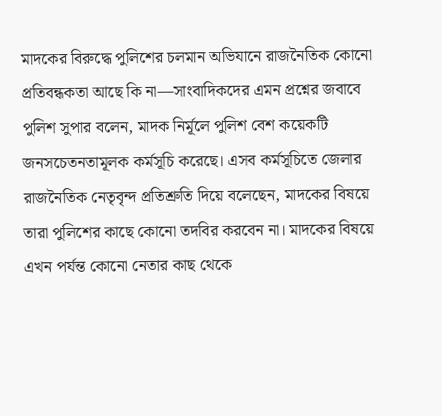মাদকের বিরুদ্ধে পুলিশের চলমান অভিযানে রাজনৈতিক কোনো প্রতিবন্ধকতা আছে কি না—সাংবাদিকদের এমন প্রশ্নের জবাবে পুলিশ সুপার বলেন, মাদক নির্মূলে পুলিশ বেশ কয়েকটি জনসচেতনতামূলক কর্মসূচি করেছে। এসব কর্মসূচিতে জেলার রাজনৈতিক নেতৃবৃন্দ প্রতিশ্রুতি দিয়ে বলেছেন, মাদকের বিষয়ে তারা পুলিশের কাছে কোনো তদবির করবেন না। মাদকের বিষয়ে এখন পর্যন্ত কোনো নেতার কাছ থেকে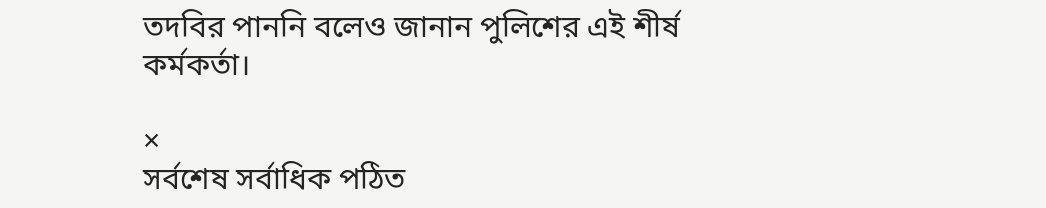তদবির পাননি বলেও জানান পুলিশের এই শীর্ষ কর্মকর্তা।

×
সর্বশেষ সর্বাধিক পঠিত